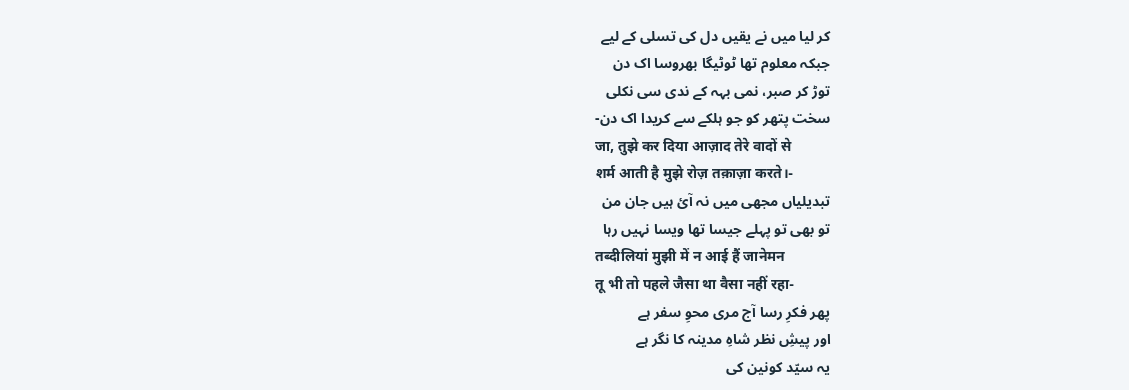کر لیا میں نے یقیں دل کی تسلی کے لیے
جبکہ معلوم تھا ٹوٹیگا بھروسا اک دن
توڑ کر صبر، نمی بہہ کے ندی سی نکلی
سخت پتھر کو جو ہلکے سے کریدا اک دن-
जा, तुझे कर दिया आज़ाद तेरे वादों से
शर्म आती है मुझे रोज़ तक़ाज़ा करते।-
تبدیلیاں مجھی میں نہ آیٔ ہیں جان من
تو بھی تو پہلے جیسا تھا ویسا نہیں رہا
तब्दीलियां मुझी में न आई हैं जानेमन
तू भी तो पहले जैसा था वैसा नहीं रहा-
پھر فکرِ رسا آج مری محوِ سفر ہے
اور پیشِ نظر شاہِ مدینہ کا نگر ہے
یہ سیّد کونین کی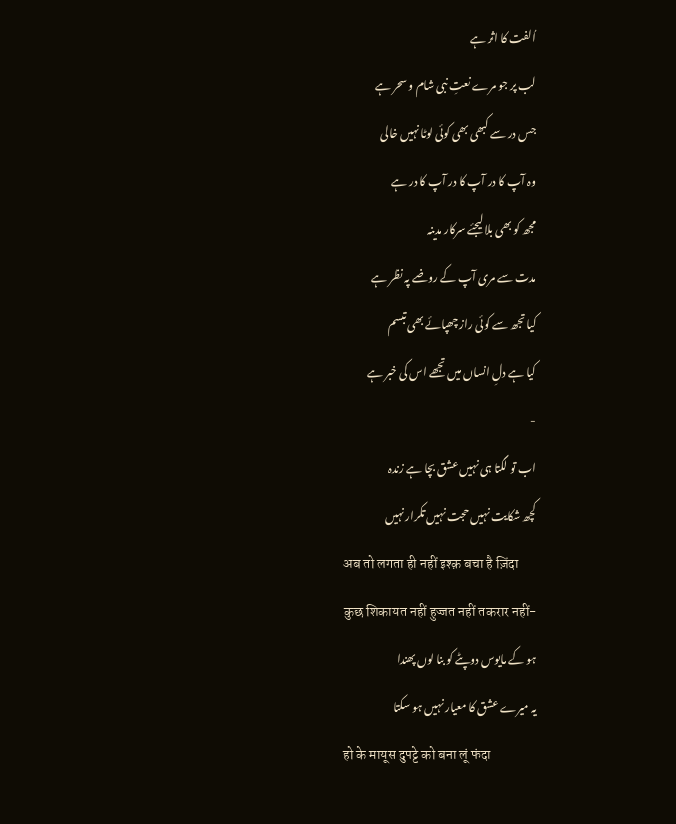اُلفت کا اثر ہے
لب پر جو مرے نعتِ نبی شام و سحر ہے
جس در سے کبھی بھی کوئی لوٹا نہیں خالی
وہ آپ کا در آپ کا در آپ کا در ہے
مجھ کو بھی بلا لیجئے سرکار مدینہ
مدت سے مری آپ کے روضے پہ نظر ہے
کیا تجھ سے کوئی راز چھپائے بھی تبسم
کیا ہے دلِ انساں میں تجھے اس کی خبر ہے
-
اب تو لگتا ہی نہیں عشق بچا ہے زندہ
کچھ شکایت نہیں حجت نہیں تکرار نہیں
अब तो लगता ही नहीं इश्क़ बचा है ज़िंदा
कुछ शिकायत नहीं हुज्जत नहीं तकरार नहीं-
ہو کے مایوس دوپٹے کو بنا لوں پھندا
یہ میرے عشق کا معیار نہیں ہو سکتا
हो के मायूस दुपट्टे को बना लूं फंदा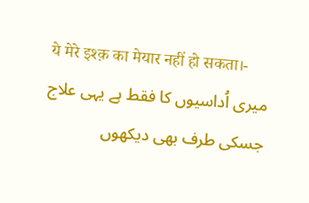ये मेरे इश्क़ का मेयार नहीं हो सकता।-
میری اُداسیوں کا فقط ہے یہی علاج
جسکی طرف بھی دیکھوں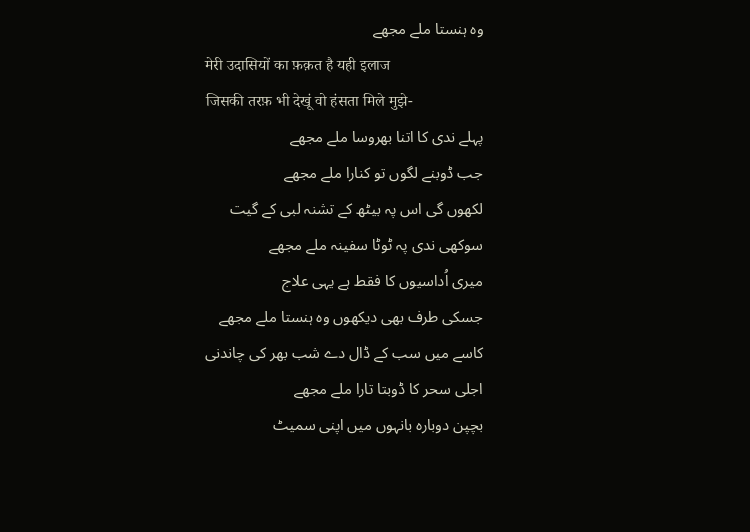وہ ہنستا ملے مجھے
मेरी उदासियों का फ़क़त है यही इलाज
जिसकी तरफ़ भी देखूं वो हंसता मिले मुझे-
پہلے ندی کا اتنا بھروسا ملے مجھے
جب ڈوبنے لگوں تو کنارا ملے مجھے
لکھوں گی اس پہ بیٹھ کے تشنہ لبی کے گیت
سوکھی ندی پہ ٹوٹا سفینہ ملے مجھے
میری اُداسیوں کا فقط ہے یہی علاج
جسکی طرف بھی دیکھوں وہ ہنستا ملے مجھے
کاسے میں سب کے ڈال دے شب بھر کی چاندنی
اجلی سحر کا ڈوبتا تارا ملے مجھے
بچپن دوبارہ بانہوں میں اپنی سمیٹ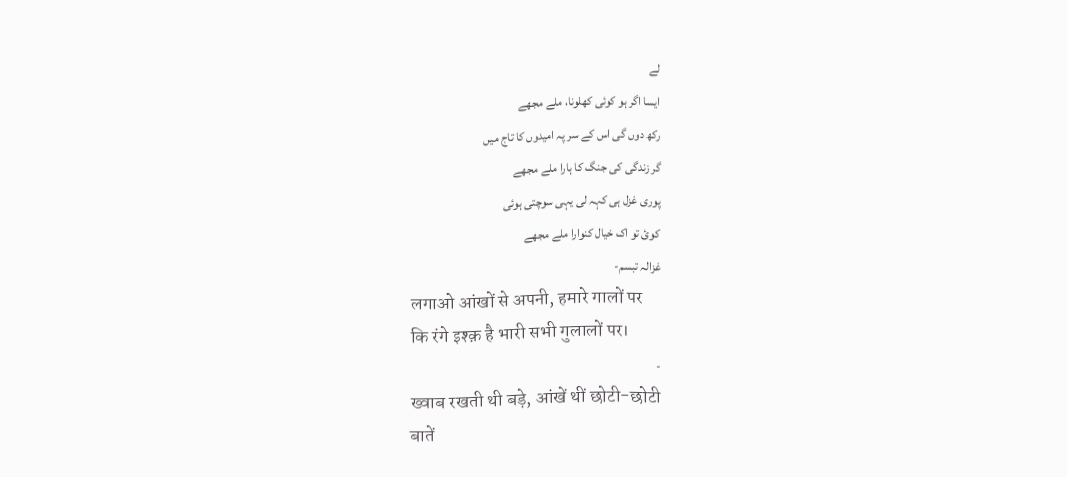لے
ایسا اگر ہو کوئی کھلونا، ملے مجھے
رکھ دوں گی اس کے سر پہ امیدوں کا تاج میں
گر زندگی کی جنگ کا ہارا ملے مجھے
پوری غزل ہی کہہ لی یہی سوچتی ہوئی
کویٔ تو اک خیال کنوارا ملے مجھے
غزالہ تبسم-
लगाओ आंखों से अपनी, हमारे गालों पर
कि रंगे इश्क़ है भारी सभी गुलालों पर।
-
ख्वाब रखती थी बड़े, आंखें थीं छोटी-छोटी
बातें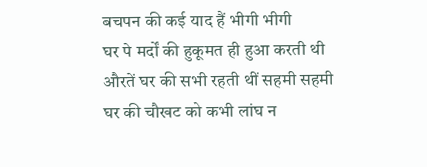बचपन की कई याद हैं भीगी भीगी
घर पे मर्दों की हुकूमत ही हुआ करती थी
औरतें घर की सभी रहती थीं सहमी सहमी
घर की चौखट को कभी लांघ न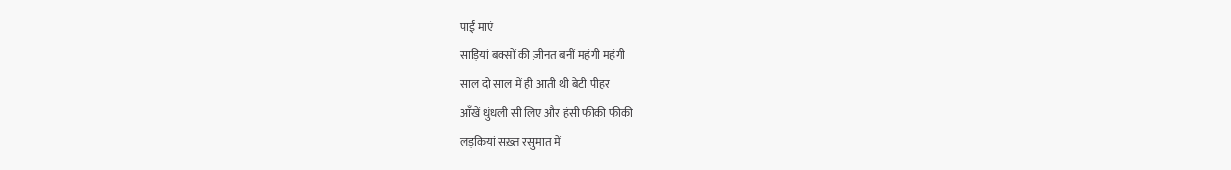पाईं माएं
साड़ियां बक्सों की ज़ीनत बनीं महंगी महंगी
साल दो साल में ही आती थी बेटी पीहर
आँखें धुंधली सी लिए और हंसी फीकी फीकी
लड़कियां सख़्त रसुमात में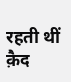रहती थीं क़ैद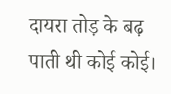दायरा तोड़ के बढ़ पाती थी कोई कोई।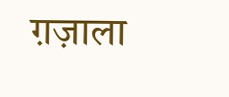ग़ज़ाला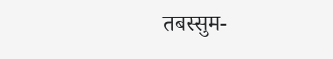तबस्सुम-